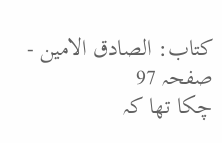کتاب: الصادق الامین - صفحہ 97
چکا تھا کہ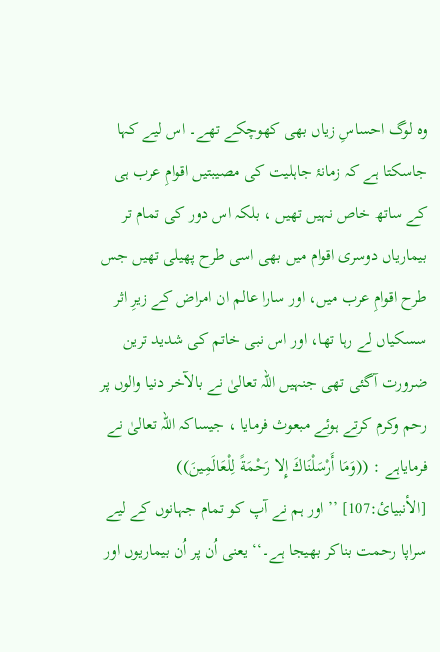وہ لوگ احساسِ زیاں بھی کھوچکے تھے۔ اس لیے کہا جاسکتا ہے کہ زمانۂ جاہلیت کی مصیبتیں اقوامِ عرب ہی کے ساتھ خاص نہیں تھیں ، بلکہ اس دور کی تمام تر بیماریاں دوسری اقوام میں بھی اسی طرح پھیلی تھیں جس طرح اقوامِ عرب میں، اور سارا عالم ان امراض کے زیرِ اثر سسکیاں لے رہا تھا، اور اس نبی خاتم کی شدید ترین ضرورت آگئی تھی جنہیں اللہ تعالیٰ نے بالآخر دنیا والوں پر رحم وکرم کرتے ہوئے مبعوث فرمایا ، جیساکہ اللہ تعالیٰ نے فرمایاہے : ((وَمَا أَرْسَلْنَاكَ إِلا رَحْمَةً لِلْعَالَمِينَ)) [الأنبیائ:107] ’’اور ہم نے آپ کو تمام جہانوں کے لیے سراپا رحمت بناکر بھیجا ہے۔‘‘ یعنی اُن پر اُن بیماریوں اور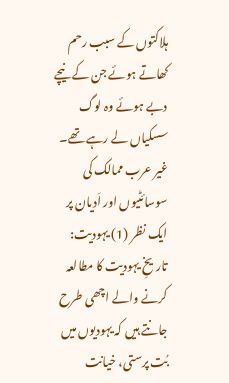ہلاکتوں کے سبب رحم کھاتے ہوئے جن کے نیچے دبے ہوئے وہ لوگ سسکیاں لے رہے تھے۔ غیر عرب ممالک کی سوسائٹیوں اور اَدیان پر ایک نظر (1) یہودیت: تاریخِ یہودیت کا مطالعہ کرنے والے اچھی طرح جانتے ہیں کہ یہودیوں میں بُت پرستی، خیانت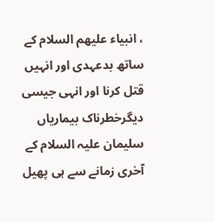، انبیاء علیھم السلام کے ساتھ بدعہدی اور انہیں قتل کرنا اور انہی جیسی دیگرخطرناک بیماریاں سلیمان علیہ السلام کے آخری زمانے سے ہی پھیل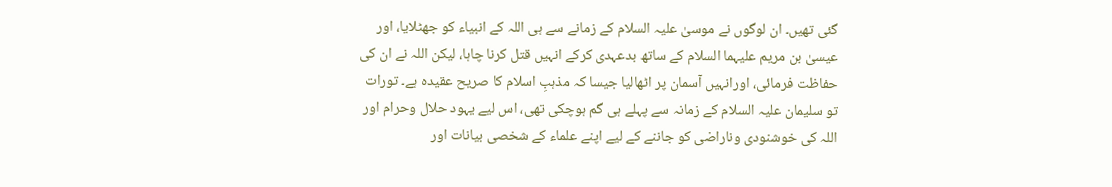گئی تھیں۔ ان لوگوں نے موسیٰ علیہ السلام کے زمانے سے ہی اللہ کے انبیاء کو جھٹلایا، اور عیسیٰ بن مریم علیہما السلام کے ساتھ بدعہدی کرکے انہیں قتل کرنا چاہا، لیکن اللہ نے ان کی حفاظت فرمائی، اورانہیں آسمان پر اٹھالیا جیسا کہ مذہبِ اسلام کا صریح عقیدہ ہے۔ تورات تو سلیمان علیہ السلام کے زمانہ سے پہلے ہی گم ہوچکی تھی، اس لیے یہود حلال وحرام اور اللہ کی خوشنودی وناراضی کو جاننے کے لیے اپنے علماء کے شخصی بیانات اور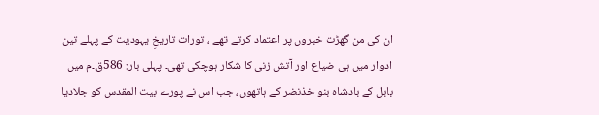ان کی من گھڑت خبروں پر اعتماد کرتے تھے ، تورات تاریخِ یہودیت کے پہلے تین ادوار میں ہی ضیاع اور آتش زنی کا شکار ہوچکی تھی۔ پہلی بار: 586ق۔م میں بابل کے بادشاہ بنو خذنضر کے ہاتھوں، جب اس نے پورے بیت المقدس کو جلادیا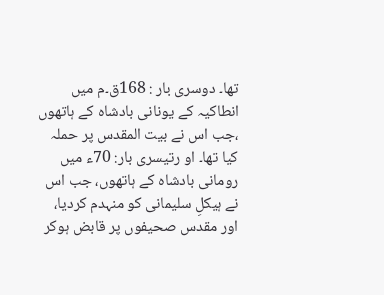تھا۔ دوسری بار : 168ق۔م میں انطاکیہ کے یونانی بادشاہ کے ہاتھوں ،جب اس نے بیت المقدس پر حملہ کیا تھا۔ او رتیسری بار: 70ء میں رومانی بادشاہ کے ہاتھوں، جب اس نے ہیکلِ سلیمانی کو منہدم کردیا، اور مقدس صحیفوں پر قابض ہوکر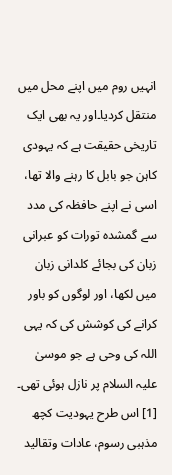انہیں روم میں اپنے محل میں منتقل کردیا۔اور یہ بھی ایک تاریخی حقیقت ہے کہ یہودی کاہن جو بابل کا رہنے والا تھا، اسی نے اپنے حافظہ کی مدد سے گمشدہ تورات کو عبرانی زبان کی بجائے کلدانی زبان میں لکھا، اور لوگوں کو باور کرانے کی کوشش کی کہ یہی اللہ کی وحی ہے جو موسیٰ علیہ السلام پر نازل ہوئی تھی۔ [1] اس طرح یہودیت کچھ مذہبی رسوم، عادات وتقالید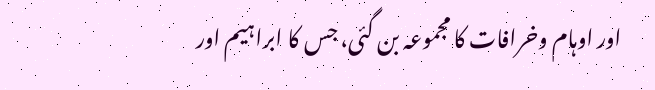اور اوہام وخرافات کا مجموعہ بن گئی، جس کا ابراہیم اور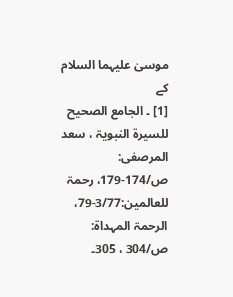موسیٰ علیہما السلام کے
[1] ۔ الجامع الصحیح للسیرۃ النبویۃ ، سعد المرصفی: ص/174-179، رحمۃ للعالمین:3/77-79، الرحمۃ المہداۃ: ص/304 ، 305۔